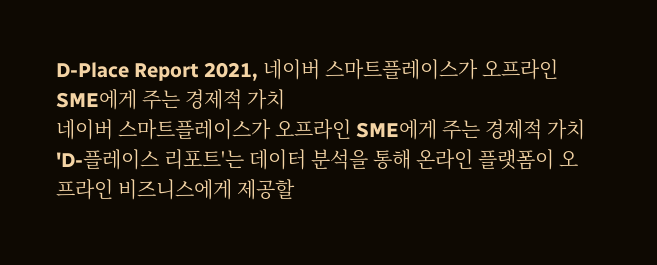D-Place Report 2021, 네이버 스마트플레이스가 오프라인 SME에게 주는 경제적 가치
네이버 스마트플레이스가 오프라인 SME에게 주는 경제적 가치
'D-플레이스 리포트'는 데이터 분석을 통해 온라인 플랫폼이 오프라인 비즈니스에게 제공할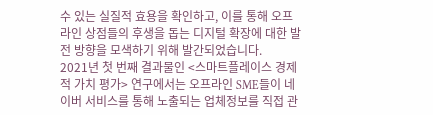수 있는 실질적 효용을 확인하고, 이를 통해 오프라인 상점들의 후생을 돕는 디지털 확장에 대한 발전 방향을 모색하기 위해 발간되었습니다.
2021년 첫 번째 결과물인 <스마트플레이스 경제적 가치 평가> 연구에서는 오프라인 SME들이 네이버 서비스를 통해 노출되는 업체정보를 직접 관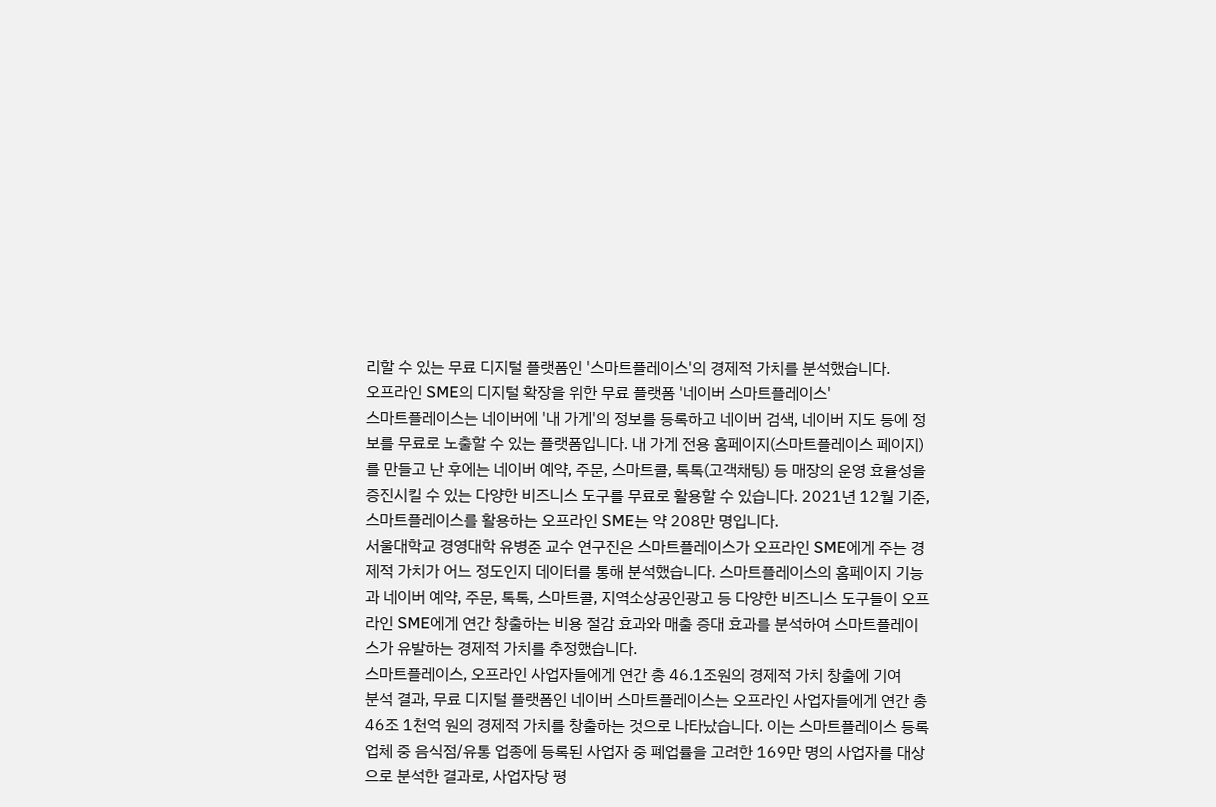리할 수 있는 무료 디지털 플랫폼인 '스마트플레이스'의 경제적 가치를 분석했습니다.
오프라인 SME의 디지털 확장을 위한 무료 플랫폼 '네이버 스마트플레이스'
스마트플레이스는 네이버에 '내 가게'의 정보를 등록하고 네이버 검색, 네이버 지도 등에 정보를 무료로 노출할 수 있는 플랫폼입니다. 내 가게 전용 홈페이지(스마트플레이스 페이지)를 만들고 난 후에는 네이버 예약, 주문, 스마트콜, 톡톡(고객채팅) 등 매장의 운영 효율성을 증진시킬 수 있는 다양한 비즈니스 도구를 무료로 활용할 수 있습니다. 2021년 12월 기준, 스마트플레이스를 활용하는 오프라인 SME는 약 208만 명입니다.
서울대학교 경영대학 유병준 교수 연구진은 스마트플레이스가 오프라인 SME에게 주는 경제적 가치가 어느 정도인지 데이터를 통해 분석했습니다. 스마트플레이스의 홈페이지 기능과 네이버 예약, 주문, 톡톡, 스마트콜, 지역소상공인광고 등 다양한 비즈니스 도구들이 오프라인 SME에게 연간 창출하는 비용 절감 효과와 매출 증대 효과를 분석하여 스마트플레이스가 유발하는 경제적 가치를 추정했습니다.
스마트플레이스, 오프라인 사업자들에게 연간 총 46.1조원의 경제적 가치 창출에 기여
분석 결과, 무료 디지털 플랫폼인 네이버 스마트플레이스는 오프라인 사업자들에게 연간 총 46조 1천억 원의 경제적 가치를 창출하는 것으로 나타났습니다. 이는 스마트플레이스 등록업체 중 음식점/유통 업종에 등록된 사업자 중 폐업률을 고려한 169만 명의 사업자를 대상으로 분석한 결과로, 사업자당 평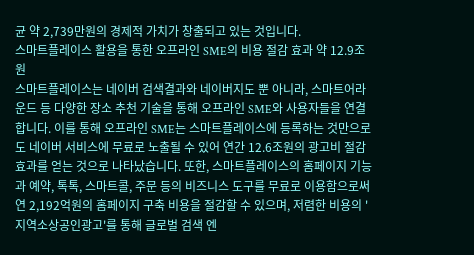균 약 2,739만원의 경제적 가치가 창출되고 있는 것입니다.
스마트플레이스 활용을 통한 오프라인 SME의 비용 절감 효과 약 12.9조원
스마트플레이스는 네이버 검색결과와 네이버지도 뿐 아니라, 스마트어라운드 등 다양한 장소 추천 기술을 통해 오프라인 SME와 사용자들을 연결합니다. 이를 통해 오프라인 SME는 스마트플레이스에 등록하는 것만으로도 네이버 서비스에 무료로 노출될 수 있어 연간 12.6조원의 광고비 절감 효과를 얻는 것으로 나타났습니다. 또한, 스마트플레이스의 홈페이지 기능과 예약, 톡톡, 스마트콜, 주문 등의 비즈니스 도구를 무료로 이용함으로써 연 2,192억원의 홈페이지 구축 비용을 절감할 수 있으며, 저렴한 비용의 '지역소상공인광고'를 통해 글로벌 검색 엔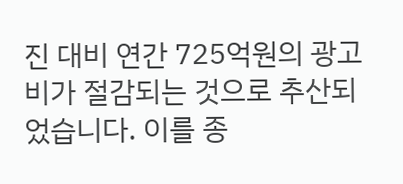진 대비 연간 725억원의 광고비가 절감되는 것으로 추산되었습니다. 이를 종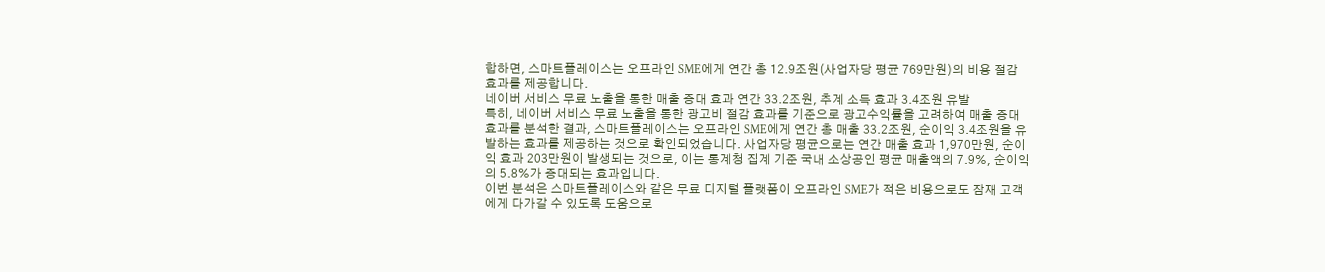합하면, 스마트플레이스는 오프라인 SME에게 연간 총 12.9조원(사업자당 평균 769만원)의 비용 절감 효과를 제공합니다.
네이버 서비스 무료 노출을 통한 매출 증대 효과 연간 33.2조원, 추계 소득 효과 3.4조원 유발
특히, 네이버 서비스 무료 노출을 통한 광고비 절감 효과를 기준으로 광고수익률을 고려하여 매출 증대 효과를 분석한 결과, 스마트플레이스는 오프라인 SME에게 연간 총 매출 33.2조원, 순이익 3.4조원을 유발하는 효과를 제공하는 것으로 확인되었습니다. 사업자당 평균으로는 연간 매출 효과 1,970만원, 순이익 효과 203만원이 발생되는 것으로, 이는 통계청 집계 기준 국내 소상공인 평균 매출액의 7.9%, 순이익의 5.8%가 증대되는 효과입니다.
이번 분석은 스마트플레이스와 같은 무료 디지털 플랫폼이 오프라인 SME가 적은 비용으로도 잠재 고객에게 다가갈 수 있도록 도움으로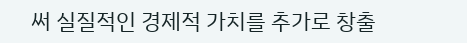써 실질적인 경제적 가치를 추가로 창출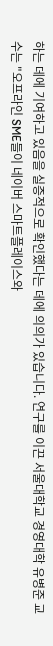하는 데에 기여하고 있음을 실증적으로 확인했다는 데에 의의가 있습니다. 연구를 이끈 서울대학교 경영대학 유병준 교수는 "오프라인 SME들이 네이버 스마트플레이스와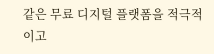같은 무료 디지털 플랫폼을 적극적이고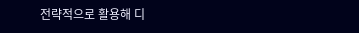전략적으로 활용해 디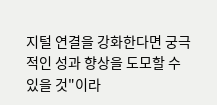지털 연결을 강화한다면 궁극적인 성과 향상을 도모할 수 있을 것"이라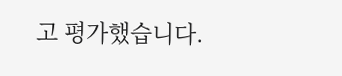고 평가했습니다.